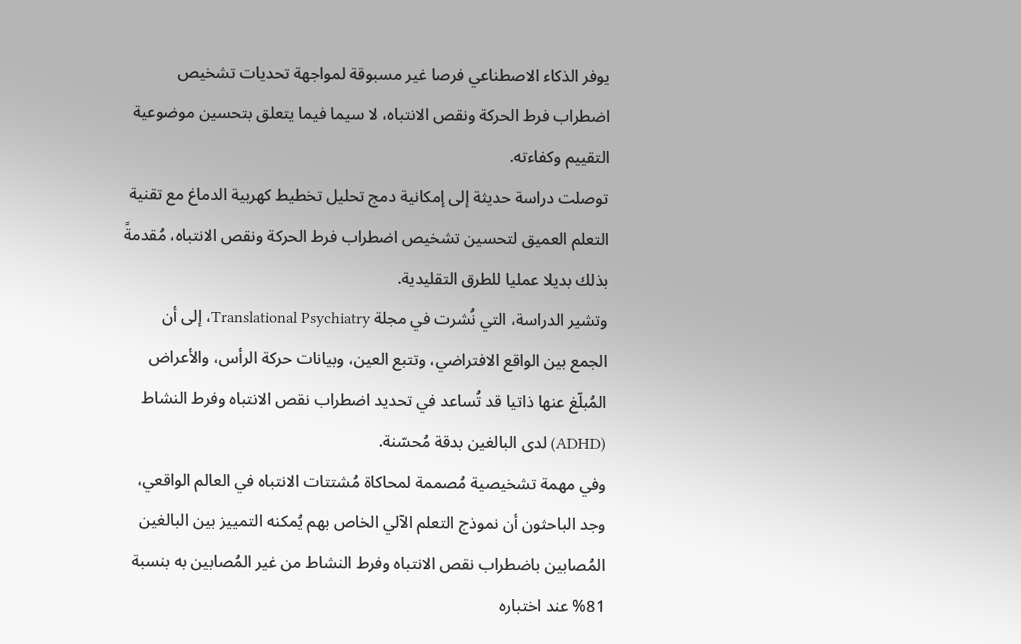يوفر الذكاء الاصطناعي فرصا غير مسبوقة لمواجهة تحديات تشخيص اضطراب فرط الحركة ونقص الانتباه، لا سيما فيما يتعلق بتحسين موضوعية التقييم وكفاءته.
توصلت دراسة حديثة إلى إمكانية دمج تحليل تخطيط كهربية الدماغ مع تقنية التعلم العميق لتحسين تشخيص اضطراب فرط الحركة ونقص الانتباه، مُقدمةً بذلك بديلا عمليا للطرق التقليدية.
وتشير الدراسة، التي نُشرت في مجلة Translational Psychiatry، إلى أن الجمع بين الواقع الافتراضي، وتتبع العين، وبيانات حركة الرأس، والأعراض المُبلّغ عنها ذاتيا قد تُساعد في تحديد اضطراب نقص الانتباه وفرط النشاط (ADHD) لدى البالغين بدقة مُحسّنة.
وفي مهمة تشخيصية مُصممة لمحاكاة مُشتتات الانتباه في العالم الواقعي، وجد الباحثون أن نموذج التعلم الآلي الخاص بهم يُمكنه التمييز بين البالغين المُصابين باضطراب نقص الانتباه وفرط النشاط من غير المُصابين به بنسبة 81% عند اختباره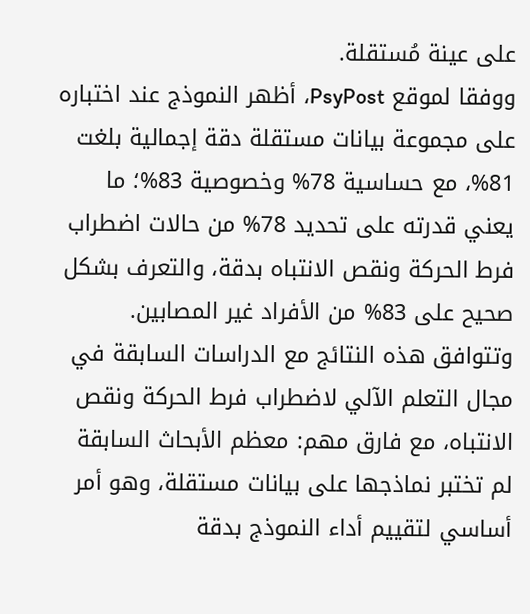على عينة مُستقلة.
ووفقا لموقع PsyPost، أظهر النموذج عند اختباره على مجموعة بيانات مستقلة دقة إجمالية بلغت 81%، مع حساسية 78% وخصوصية 83%؛ ما يعني قدرته على تحديد 78% من حالات اضطراب فرط الحركة ونقص الانتباه بدقة، والتعرف بشكل صحيح على 83% من الأفراد غير المصابين.
وتتوافق هذه النتائج مع الدراسات السابقة في مجال التعلم الآلي لاضطراب فرط الحركة ونقص الانتباه، مع فارق مهم: معظم الأبحاث السابقة لم تختبر نماذجها على بيانات مستقلة، وهو أمر أساسي لتقييم أداء النموذج بدقة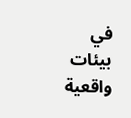في بيئات واقعية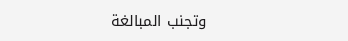وتجنب المبالغة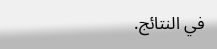في النتائج.